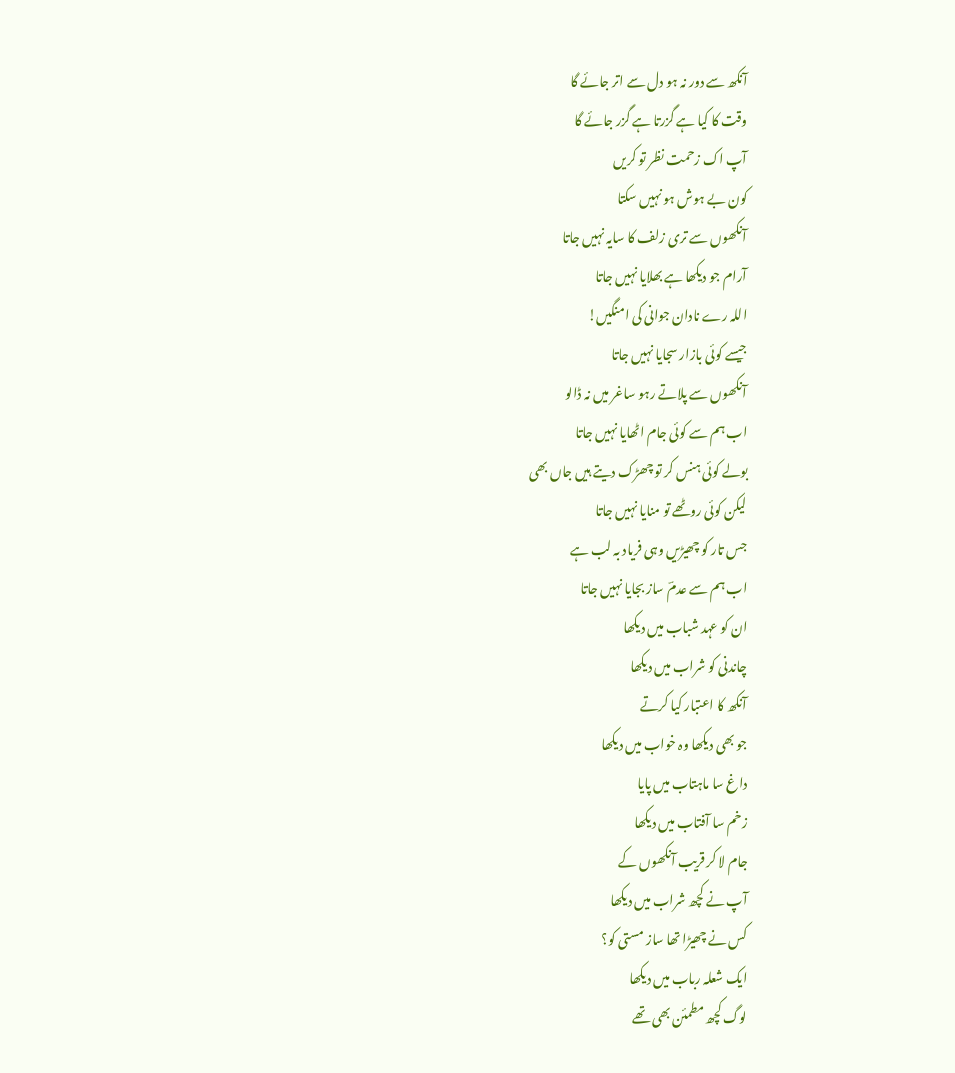آنکھ سے دور نہ ہو دل سے اتر جائے گا
وقت کا کیا ہے گزرتا ہے گزر جائے گا
آپ اک زحمت نظر تو کریں
کون بے ہوش ہو نہیں سکتا
آنکھوں سے تری زلف کا سایہ نہیں جاتا
آرام جو دیکھا ہے بھلایا نہیں جاتا
اللہ رے نادان جوانی کی امنگیں!
جیسے کوئی بازار سجایا نہیں جاتا
آنکھوں سے پلاتے رہو ساغر میں نہ ڈالو
اب ہم سے کوئی جام اٹھایا نہیں جاتا
بولے کوئی ہنس کر تو چھڑک دیتے ہیں جاں بھی
لیکن کوئی روٹھے تو منایا نہیں جاتا
جس تار کو چھیڑیں وہی فریاد بہ لب ہے
اب ہم سے عدمؔ ساز بجایا نہیں جاتا
ان کو عہد شباب میں دیکھا
چاندنی کو شراب میں دیکھا
آنکھ کا اعتبار کیا کرتے
جو بھی دیکھا وہ خواب میں دیکھا
داغ سا ماہتاب میں پایا
زخم سا آفتاب میں دیکھا
جام لا کر قریب آنکھوں کے
آپ نے کچھ شراب میں دیکھا
کس نے چھیڑا تھا ساز مستی کو؟
ایک شعلہ رباب میں دیکھا
لوگ کچھ مطمئن بھی تھے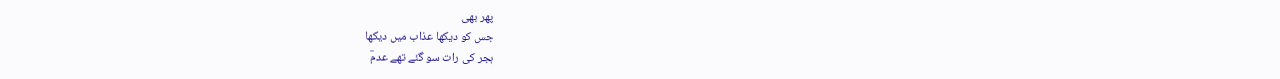پھر بھی
جس کو دیکھا عذاب میں دیکھا
ہجر کی رات سو گئے تھے عدمؔ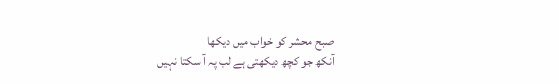صبح محشر کو خواب میں دیکھا
آنکھ جو کچھ دیکھتی ہے لب پہ آ سکتا نہیں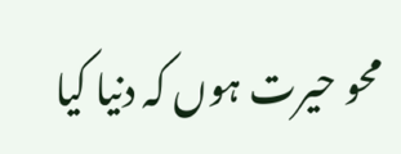محو حیرت ہوں کہ دنیا کیا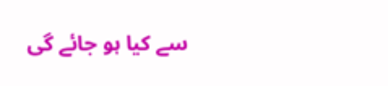سے کیا ہو جائے گی